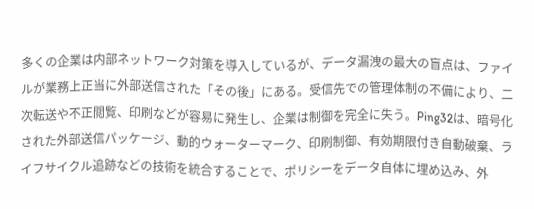多くの企業は内部ネットワーク対策を導入しているが、データ漏洩の最大の盲点は、ファイルが業務上正当に外部送信された「その後」にある。受信先での管理体制の不備により、二次転送や不正閲覧、印刷などが容易に発生し、企業は制御を完全に失う。Ping32は、暗号化された外部送信パッケージ、動的ウォーターマーク、印刷制御、有効期限付き自動破棄、ライフサイクル追跡などの技術を統合することで、ポリシーをデータ自体に埋め込み、外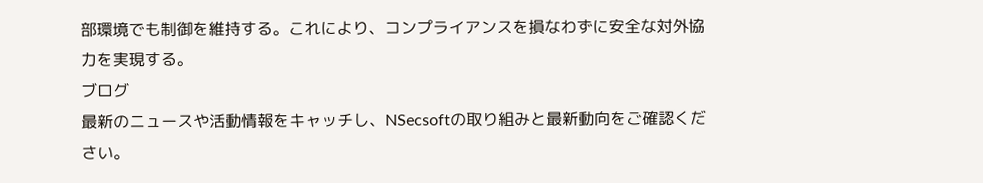部環境でも制御を維持する。これにより、コンプライアンスを損なわずに安全な対外協力を実現する。
ブログ
最新のニュースや活動情報をキャッチし、NSecsoftの取り組みと最新動向をご確認ください。